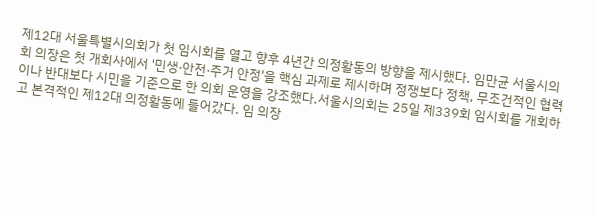제12대 서울특별시의회가 첫 임시회를 열고 향후 4년간 의정활동의 방향을 제시했다. 임만균 서울시의회 의장은 첫 개회사에서 '민생·안전·주거 안정'을 핵심 과제로 제시하며 정쟁보다 정책, 무조건적인 협력이나 반대보다 시민을 기준으로 한 의회 운영을 강조했다.서울시의회는 25일 제339회 임시회를 개회하고 본격적인 제12대 의정활동에 들어갔다. 임 의장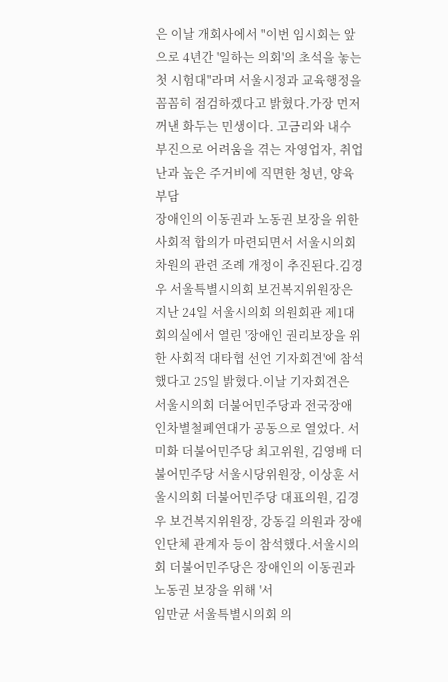은 이날 개회사에서 "이번 임시회는 앞으로 4년간 '일하는 의회'의 초석을 놓는 첫 시험대"라며 서울시정과 교육행정을 꼼꼼히 점검하겠다고 밝혔다.가장 먼저 꺼낸 화두는 민생이다. 고금리와 내수 부진으로 어려움을 겪는 자영업자, 취업난과 높은 주거비에 직면한 청년, 양육 부담
장애인의 이동권과 노동권 보장을 위한 사회적 합의가 마련되면서 서울시의회 차원의 관련 조례 개정이 추진된다.김경우 서울특별시의회 보건복지위원장은 지난 24일 서울시의회 의원회관 제1대회의실에서 열린 '장애인 권리보장을 위한 사회적 대타협 선언 기자회견'에 참석했다고 25일 밝혔다.이날 기자회견은 서울시의회 더불어민주당과 전국장애인차별철폐연대가 공동으로 열었다. 서미화 더불어민주당 최고위원, 김영배 더불어민주당 서울시당위원장, 이상훈 서울시의회 더불어민주당 대표의원, 김경우 보건복지위원장, 강동길 의원과 장애인단체 관계자 등이 참석했다.서울시의회 더불어민주당은 장애인의 이동권과 노동권 보장을 위해 '서
임만균 서울특별시의회 의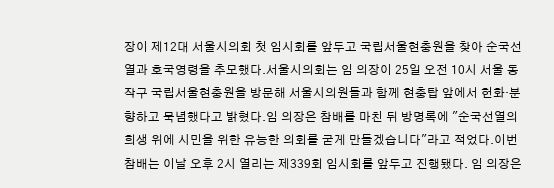장이 제12대 서울시의회 첫 임시회를 앞두고 국립서울현충원을 찾아 순국선열과 호국영령을 추모했다.서울시의회는 임 의장이 25일 오전 10시 서울 동작구 국립서울현충원을 방문해 서울시의원들과 함께 현충탑 앞에서 헌화·분향하고 묵념했다고 밝혔다.임 의장은 참배를 마친 뒤 방명록에 "순국선열의 희생 위에 시민을 위한 유능한 의회를 굳게 만들겠습니다"라고 적었다.이번 참배는 이날 오후 2시 열리는 제339회 임시회를 앞두고 진행됐다. 임 의장은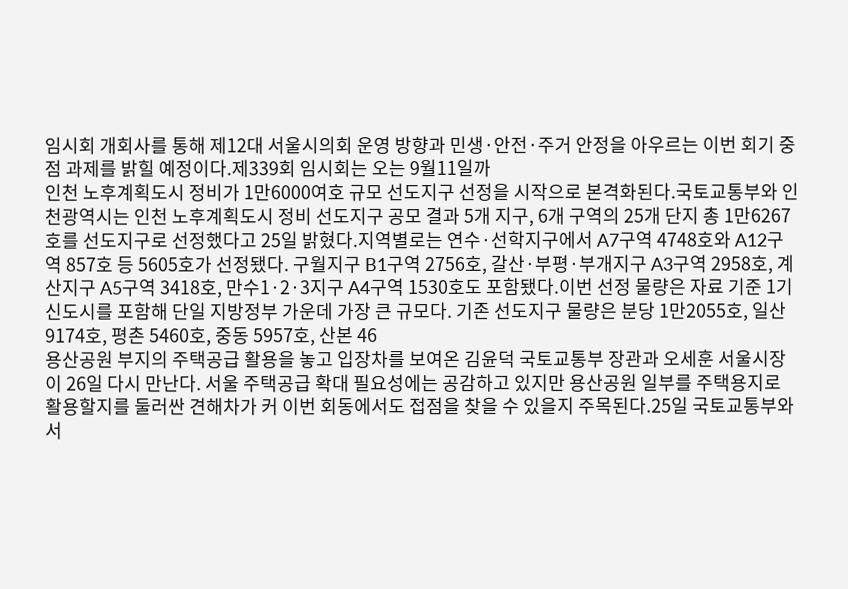임시회 개회사를 통해 제12대 서울시의회 운영 방향과 민생·안전·주거 안정을 아우르는 이번 회기 중점 과제를 밝힐 예정이다.제339회 임시회는 오는 9월11일까
인천 노후계획도시 정비가 1만6000여호 규모 선도지구 선정을 시작으로 본격화된다.국토교통부와 인천광역시는 인천 노후계획도시 정비 선도지구 공모 결과 5개 지구, 6개 구역의 25개 단지 총 1만6267호를 선도지구로 선정했다고 25일 밝혔다.지역별로는 연수·선학지구에서 A7구역 4748호와 A12구역 857호 등 5605호가 선정됐다. 구월지구 B1구역 2756호, 갈산·부평·부개지구 A3구역 2958호, 계산지구 A5구역 3418호, 만수1·2·3지구 A4구역 1530호도 포함됐다.이번 선정 물량은 자료 기준 1기 신도시를 포함해 단일 지방정부 가운데 가장 큰 규모다. 기존 선도지구 물량은 분당 1만2055호, 일산 9174호, 평촌 5460호, 중동 5957호, 산본 46
용산공원 부지의 주택공급 활용을 놓고 입장차를 보여온 김윤덕 국토교통부 장관과 오세훈 서울시장이 26일 다시 만난다. 서울 주택공급 확대 필요성에는 공감하고 있지만 용산공원 일부를 주택용지로 활용할지를 둘러싼 견해차가 커 이번 회동에서도 접점을 찾을 수 있을지 주목된다.25일 국토교통부와 서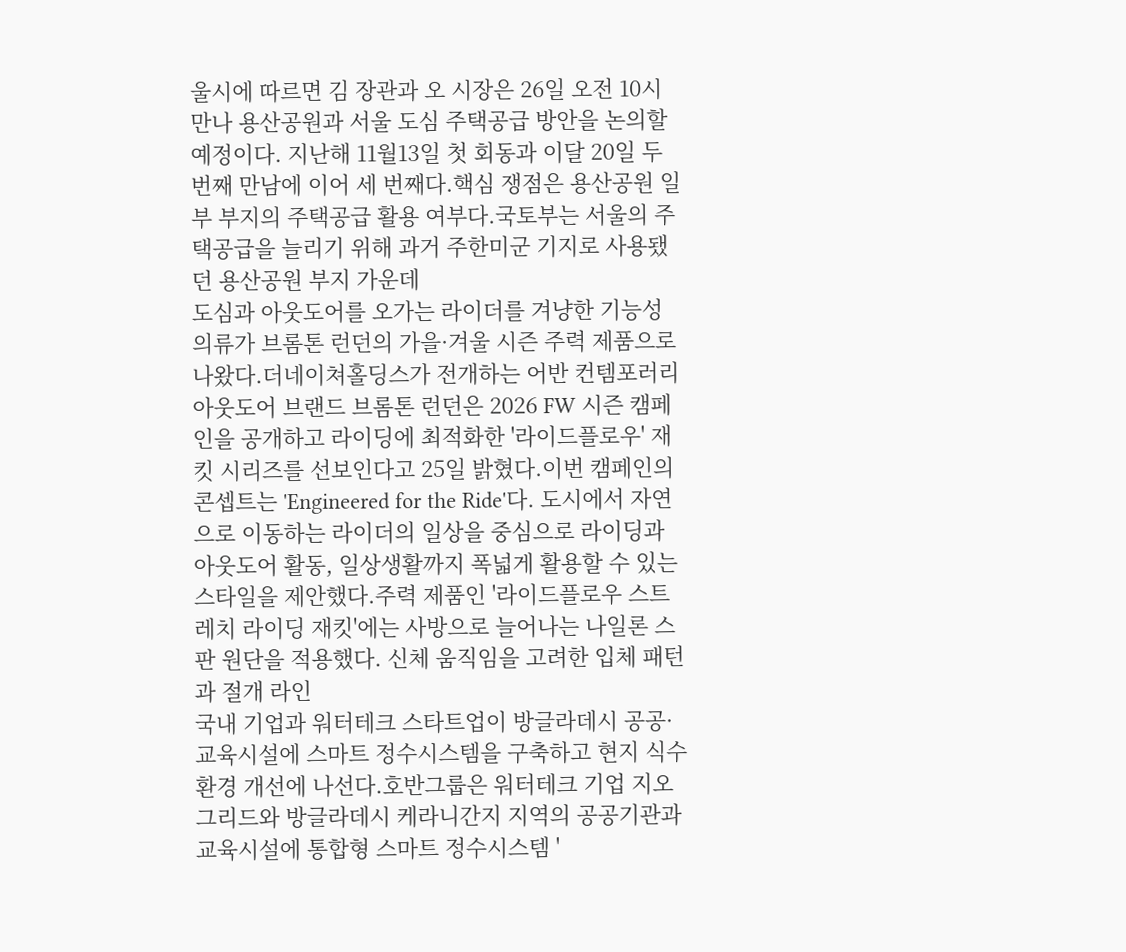울시에 따르면 김 장관과 오 시장은 26일 오전 10시 만나 용산공원과 서울 도심 주택공급 방안을 논의할 예정이다. 지난해 11월13일 첫 회동과 이달 20일 두 번째 만남에 이어 세 번째다.핵심 쟁점은 용산공원 일부 부지의 주택공급 활용 여부다.국토부는 서울의 주택공급을 늘리기 위해 과거 주한미군 기지로 사용됐던 용산공원 부지 가운데
도심과 아웃도어를 오가는 라이더를 겨냥한 기능성 의류가 브롬톤 런던의 가을·겨울 시즌 주력 제품으로 나왔다.더네이쳐홀딩스가 전개하는 어반 컨템포러리 아웃도어 브랜드 브롬톤 런던은 2026 FW 시즌 캠페인을 공개하고 라이딩에 최적화한 '라이드플로우' 재킷 시리즈를 선보인다고 25일 밝혔다.이번 캠페인의 콘셉트는 'Engineered for the Ride'다. 도시에서 자연으로 이동하는 라이더의 일상을 중심으로 라이딩과 아웃도어 활동, 일상생활까지 폭넓게 활용할 수 있는 스타일을 제안했다.주력 제품인 '라이드플로우 스트레치 라이딩 재킷'에는 사방으로 늘어나는 나일론 스판 원단을 적용했다. 신체 움직임을 고려한 입체 패턴과 절개 라인
국내 기업과 워터테크 스타트업이 방글라데시 공공·교육시설에 스마트 정수시스템을 구축하고 현지 식수환경 개선에 나선다.호반그룹은 워터테크 기업 지오그리드와 방글라데시 케라니간지 지역의 공공기관과 교육시설에 통합형 스마트 정수시스템 '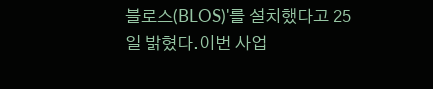블로스(BLOS)'를 설치했다고 25일 밝혔다.이번 사업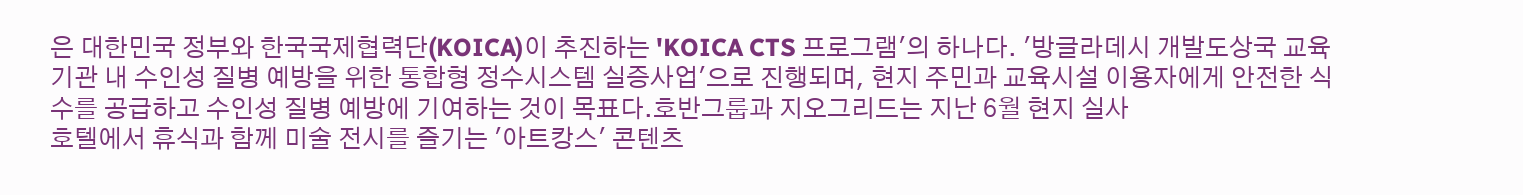은 대한민국 정부와 한국국제협력단(KOICA)이 추진하는 'KOICA CTS 프로그램'의 하나다. '방글라데시 개발도상국 교육기관 내 수인성 질병 예방을 위한 통합형 정수시스템 실증사업'으로 진행되며, 현지 주민과 교육시설 이용자에게 안전한 식수를 공급하고 수인성 질병 예방에 기여하는 것이 목표다.호반그룹과 지오그리드는 지난 6월 현지 실사
호텔에서 휴식과 함께 미술 전시를 즐기는 '아트캉스' 콘텐츠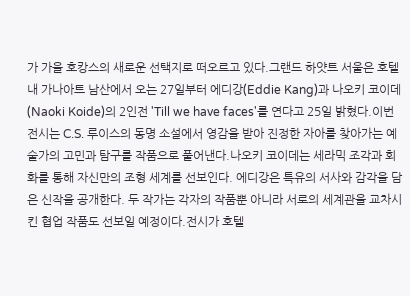가 가을 호캉스의 새로운 선택지로 떠오르고 있다.그랜드 하얏트 서울은 호텔 내 가나아트 남산에서 오는 27일부터 에디강(Eddie Kang)과 나오키 코이데(Naoki Koide)의 2인전 'Till we have faces'를 연다고 25일 밝혔다.이번 전시는 C.S. 루이스의 동명 소설에서 영감을 받아 진정한 자아를 찾아가는 예술가의 고민과 탐구를 작품으로 풀어낸다.나오키 코이데는 세라믹 조각과 회화를 통해 자신만의 조형 세계를 선보인다. 에디강은 특유의 서사와 감각을 담은 신작을 공개한다. 두 작가는 각자의 작품뿐 아니라 서로의 세계관을 교차시킨 협업 작품도 선보일 예정이다.전시가 호텔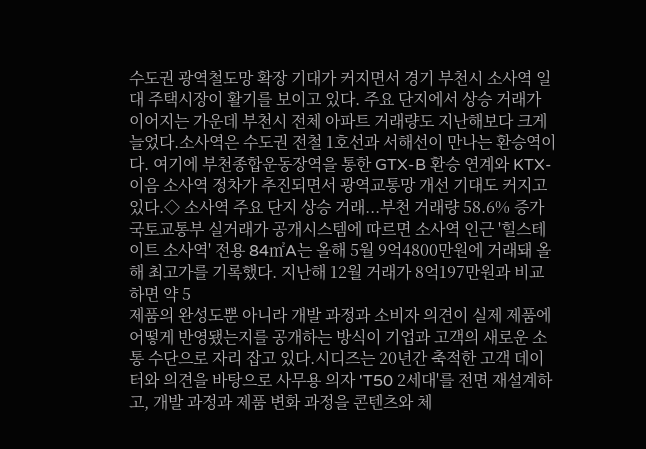수도권 광역철도망 확장 기대가 커지면서 경기 부천시 소사역 일대 주택시장이 활기를 보이고 있다. 주요 단지에서 상승 거래가 이어지는 가운데 부천시 전체 아파트 거래량도 지난해보다 크게 늘었다.소사역은 수도권 전철 1호선과 서해선이 만나는 환승역이다. 여기에 부천종합운동장역을 통한 GTX-B 환승 연계와 KTX-이음 소사역 정차가 추진되면서 광역교통망 개선 기대도 커지고 있다.◇ 소사역 주요 단지 상승 거래...부천 거래량 58.6% 증가국토교통부 실거래가 공개시스템에 따르면 소사역 인근 '힐스테이트 소사역' 전용 84㎡A는 올해 5월 9억4800만원에 거래돼 올해 최고가를 기록했다. 지난해 12월 거래가 8억197만원과 비교하면 약 5
제품의 완성도뿐 아니라 개발 과정과 소비자 의견이 실제 제품에 어떻게 반영됐는지를 공개하는 방식이 기업과 고객의 새로운 소통 수단으로 자리 잡고 있다.시디즈는 20년간 축적한 고객 데이터와 의견을 바탕으로 사무용 의자 'T50 2세대'를 전면 재설계하고, 개발 과정과 제품 변화 과정을 콘텐츠와 체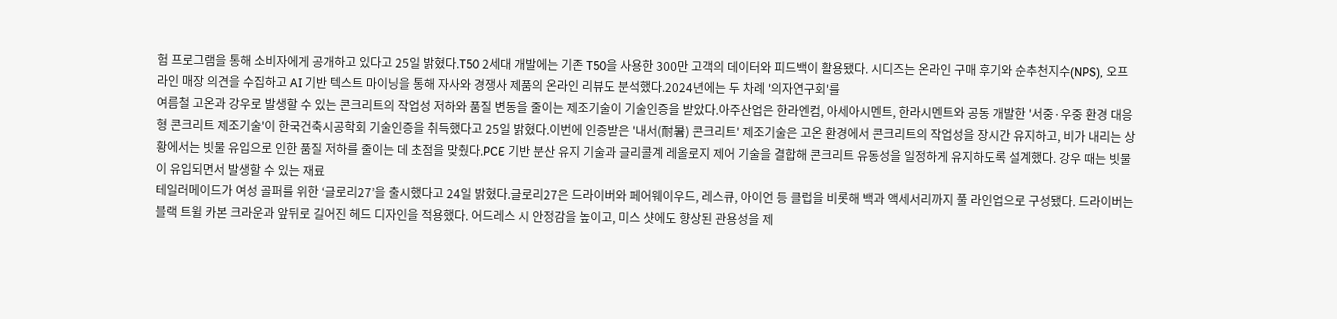험 프로그램을 통해 소비자에게 공개하고 있다고 25일 밝혔다.T50 2세대 개발에는 기존 T50을 사용한 300만 고객의 데이터와 피드백이 활용됐다. 시디즈는 온라인 구매 후기와 순추천지수(NPS), 오프라인 매장 의견을 수집하고 AI 기반 텍스트 마이닝을 통해 자사와 경쟁사 제품의 온라인 리뷰도 분석했다.2024년에는 두 차례 '의자연구회'를
여름철 고온과 강우로 발생할 수 있는 콘크리트의 작업성 저하와 품질 변동을 줄이는 제조기술이 기술인증을 받았다.아주산업은 한라엔컴, 아세아시멘트, 한라시멘트와 공동 개발한 '서중·우중 환경 대응형 콘크리트 제조기술'이 한국건축시공학회 기술인증을 취득했다고 25일 밝혔다.이번에 인증받은 '내서(耐暑) 콘크리트' 제조기술은 고온 환경에서 콘크리트의 작업성을 장시간 유지하고, 비가 내리는 상황에서는 빗물 유입으로 인한 품질 저하를 줄이는 데 초점을 맞췄다.PCE 기반 분산 유지 기술과 글리콜계 레올로지 제어 기술을 결합해 콘크리트 유동성을 일정하게 유지하도록 설계했다. 강우 때는 빗물이 유입되면서 발생할 수 있는 재료
테일러메이드가 여성 골퍼를 위한 ‘글로리27’을 출시했다고 24일 밝혔다.글로리27은 드라이버와 페어웨이우드, 레스큐, 아이언 등 클럽을 비롯해 백과 액세서리까지 풀 라인업으로 구성됐다. 드라이버는 블랙 트윌 카본 크라운과 앞뒤로 길어진 헤드 디자인을 적용했다. 어드레스 시 안정감을 높이고, 미스 샷에도 향상된 관용성을 제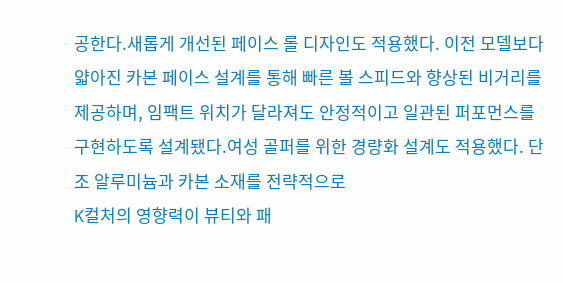공한다.새롭게 개선된 페이스 롤 디자인도 적용했다. 이전 모델보다 얇아진 카본 페이스 설계를 통해 빠른 볼 스피드와 향상된 비거리를 제공하며, 임팩트 위치가 달라져도 안정적이고 일관된 퍼포먼스를 구현하도록 설계됐다.여성 골퍼를 위한 경량화 설계도 적용했다. 단조 알루미늄과 카본 소재를 전략적으로
K컬처의 영향력이 뷰티와 패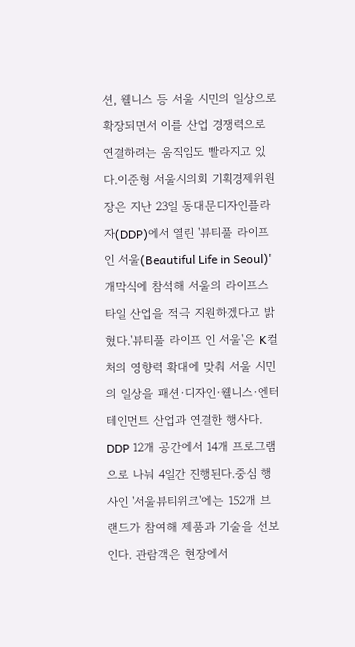션, 웰니스 등 서울 시민의 일상으로 확장되면서 이를 산업 경쟁력으로 연결하려는 움직임도 빨라지고 있다.이준형 서울시의회 기획경제위원장은 지난 23일 동대문디자인플라자(DDP)에서 열린 '뷰티풀 라이프 인 서울(Beautiful Life in Seoul)' 개막식에 참석해 서울의 라이프스타일 산업을 적극 지원하겠다고 밝혔다.'뷰티풀 라이프 인 서울'은 K컬처의 영향력 확대에 맞춰 서울 시민의 일상을 패션·디자인·웰니스·엔터테인먼트 산업과 연결한 행사다. DDP 12개 공간에서 14개 프로그램으로 나눠 4일간 진행된다.중심 행사인 '서울뷰티위크'에는 152개 브랜드가 참여해 제품과 기술을 선보인다. 관람객은 현장에서